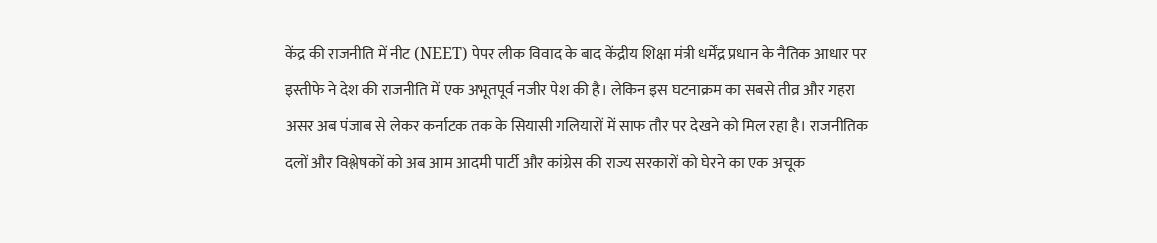केंद्र की राजनीति में नीट (NEET) पेपर लीक विवाद के बाद केंद्रीय शिक्षा मंत्री धर्मेंद्र प्रधान के नैतिक आधार पर इस्तीफे ने देश की राजनीति में एक अभूतपूर्व नजीर पेश की है। लेकिन इस घटनाक्रम का सबसे तीव्र और गहरा असर अब पंजाब से लेकर कर्नाटक तक के सियासी गलियारों में साफ तौर पर देखने को मिल रहा है। राजनीतिक दलों और विश्लेषकों को अब आम आदमी पार्टी और कांग्रेस की राज्य सरकारों को घेरने का एक अचूक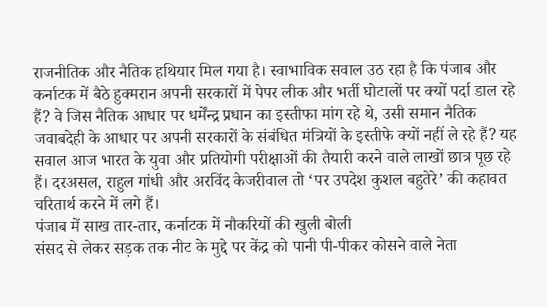राजनीतिक और नैतिक हथियार मिल गया है। स्वाभाविक सवाल उठ रहा है कि पंजाब और कर्नाटक में बैठे हुक्मरान अपनी सरकारों में पेपर लीक और भर्ती घोटालों पर क्यों पर्दा डाल रहे हैं? वे जिस नैतिक आधार पर धर्मेंन्द्र प्रधान का इस्तीफा मांग रहे थे, उसी समान नैतिक जवाबदेही के आधार पर अपनी सरकारों के संबंधित मंत्रियों के इस्तीफे क्यों नहीं ले रहे हैं? यह सवाल आज भारत के युवा और प्रतियोगी परीक्षाओं की तैयारी करने वाले लाखों छात्र पूछ रहे हैं। दरअसल, राहुल गांधी और अरविंद केजरीवाल तो ‘पर उपदेश कुशल बहुतेरे’ की कहावत चरितार्थ करने में लगे हैं।
पंजाब में साख तार-तार, कर्नाटक में नौकरियों की खुली बोली
संसद से लेकर सड़क तक नीट के मुद्दे पर केंद्र को पानी पी-पीकर कोसने वाले नेता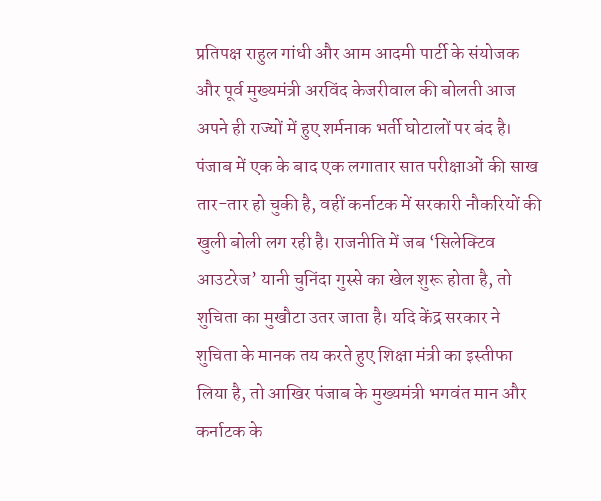प्रतिपक्ष राहुल गांधी और आम आदमी पार्टी के संयोजक और पूर्व मुख्यमंत्री अरविंद केजरीवाल की बोलती आज अपने ही राज्यों में हुए शर्मनाक भर्ती घोटालों पर बंद है। पंजाब में एक के बाद एक लगातार सात परीक्षाओं की साख तार-तार हो चुकी है, वहीं कर्नाटक में सरकारी नौकरियों की खुली बोली लग रही है। राजनीति में जब ‘सिलेक्टिव आउटरेज’ यानी चुनिंदा गुस्से का खेल शुरू होता है, तो शुचिता का मुखौटा उतर जाता है। यदि केंद्र सरकार ने शुचिता के मानक तय करते हुए शिक्षा मंत्री का इस्तीफा लिया है, तो आखिर पंजाब के मुख्यमंत्री भगवंत मान और कर्नाटक के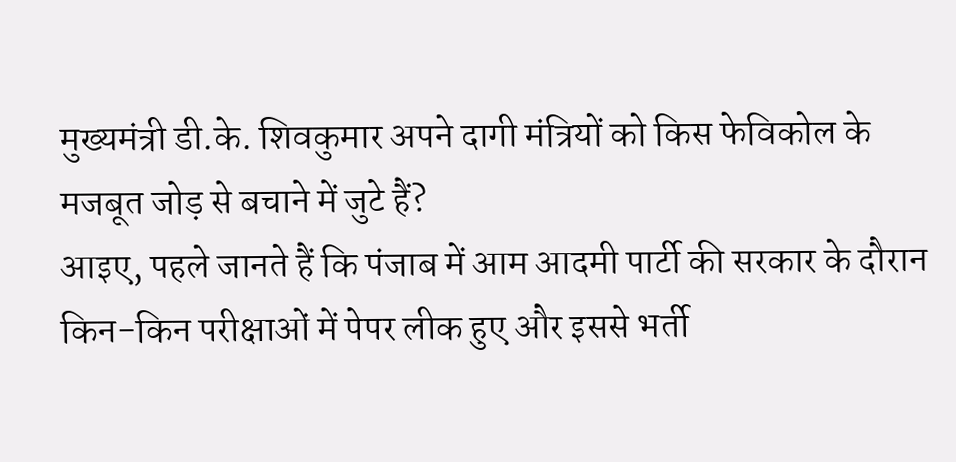मुख्यमंत्री डी.के. शिवकुमार अपने दागी मंत्रियों को किस फेविकोल के मजबूत जोड़ से बचाने में जुटे हैं?
आइए, पहले जानते हैं कि पंजाब में आम आदमी पार्टी की सरकार के दौरान किन-किन परीक्षाओं में पेपर लीक हुए और इससे भर्ती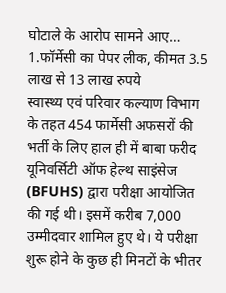घोटाले के आरोप सामने आए…
1.फॉर्मेसी का पेपर लीक, कीमत 3.5 लाख से 13 लाख रुपये
स्वास्थ्य एवं परिवार कल्याण विभाग के तहत 454 फार्मेसी अफसरों की भर्ती के लिए हाल ही में बाबा फरीद यूनिवर्सिटी ऑफ हेल्थ साइंसेज (BFUHS) द्वारा परीक्षा आयोजित की गई थी। इसमें करीब 7,000 उम्मीदवार शामिल हुए थे। ये परीक्षा शुरू होने के कुछ ही मिनटों के भीतर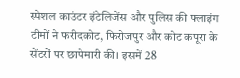स्पेशल काउंटर इंटेलिजेंस और पुलिस की फ्लाइंग टीमों ने फरीदकोट, फिरोजपुर और कोट कपूरा के सेंटरों पर छापेमारी की। इसमें 28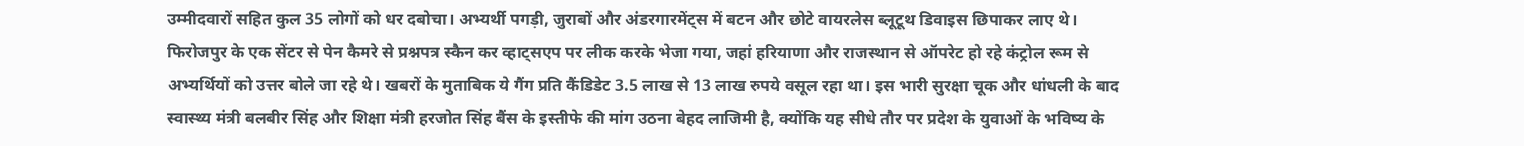उम्मीदवारों सहित कुल 35 लोगों को धर दबोचा। अभ्यर्थी पगड़ी, जुराबों और अंडरगारमेंट्स में बटन और छोटे वायरलेस ब्लूटूथ डिवाइस छिपाकर लाए थे। फिरोजपुर के एक सेंटर से पेन कैमरे से प्रश्नपत्र स्कैन कर व्हाट्सएप पर लीक करके भेजा गया, जहां हरियाणा और राजस्थान से ऑपरेट हो रहे कंट्रोल रूम से अभ्यर्थियों को उत्तर बोले जा रहे थे। खबरों के मुताबिक ये गैंग प्रति कैंडिडेट 3.5 लाख से 13 लाख रुपये वसूल रहा था। इस भारी सुरक्षा चूक और धांधली के बाद स्वास्थ्य मंत्री बलबीर सिंह और शिक्षा मंत्री हरजोत सिंह बैंस के इस्तीफे की मांग उठना बेहद लाजिमी है, क्योंकि यह सीधे तौर पर प्रदेश के युवाओं के भविष्य के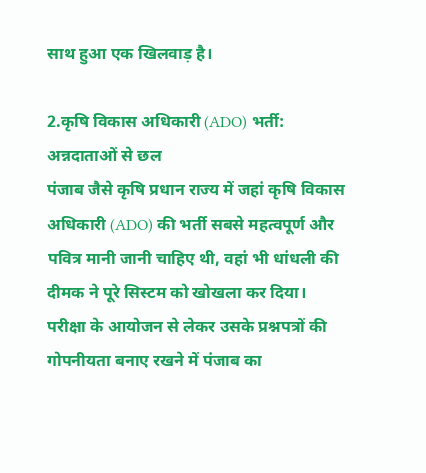साथ हुआ एक खिलवाड़ है।

2.कृषि विकास अधिकारी (ADO) भर्ती: अन्नदाताओं से छल
पंजाब जैसे कृषि प्रधान राज्य में जहां कृषि विकास अधिकारी (ADO) की भर्ती सबसे महत्वपूर्ण और पवित्र मानी जानी चाहिए थी, वहां भी धांधली की दीमक ने पूरे सिस्टम को खोखला कर दिया। परीक्षा के आयोजन से लेकर उसके प्रश्नपत्रों की गोपनीयता बनाए रखने में पंजाब का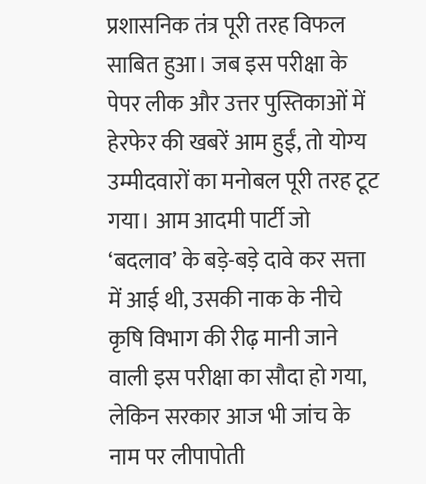प्रशासनिक तंत्र पूरी तरह विफल साबित हुआ। जब इस परीक्षा के पेपर लीक और उत्तर पुस्तिकाओं में हेरफेर की खबरें आम हुईं, तो योग्य उम्मीदवारों का मनोबल पूरी तरह टूट गया। आम आदमी पार्टी जो ‘बदलाव’ के बड़े-बड़े दावे कर सत्ता में आई थी, उसकी नाक के नीचे कृषि विभाग की रीढ़ मानी जाने वाली इस परीक्षा का सौदा हो गया, लेकिन सरकार आज भी जांच के नाम पर लीपापोती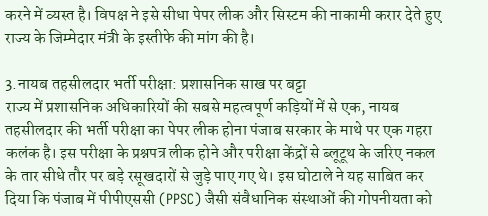करने में व्यस्त है। विपक्ष ने इसे सीधा पेपर लीक और सिस्टम की नाकामी करार देते हुए राज्य के जिम्मेदार मंत्री के इस्तीफे की मांग की है।

3.नायब तहसीलदार भर्ती परीक्षा: प्रशासनिक साख पर बट्टा
राज्य में प्रशासनिक अधिकारियों की सबसे महत्वपूर्ण कड़ियों में से एक, नायब तहसीलदार की भर्ती परीक्षा का पेपर लीक होना पंजाब सरकार के माथे पर एक गहरा कलंक है। इस परीक्षा के प्रश्नपत्र लीक होने और परीक्षा केंद्रों से ब्लूटूथ के जरिए नकल के तार सीधे तौर पर बड़े रसूखदारों से जुड़े पाए गए थे। इस घोटाले ने यह साबित कर दिया कि पंजाब में पीपीएससी (PPSC) जैसी संवैधानिक संस्थाओं की गोपनीयता को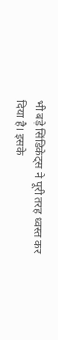भी बड़े सिंडिकेट्स ने पूरी तरह ध्वस्त कर दिया है। इसके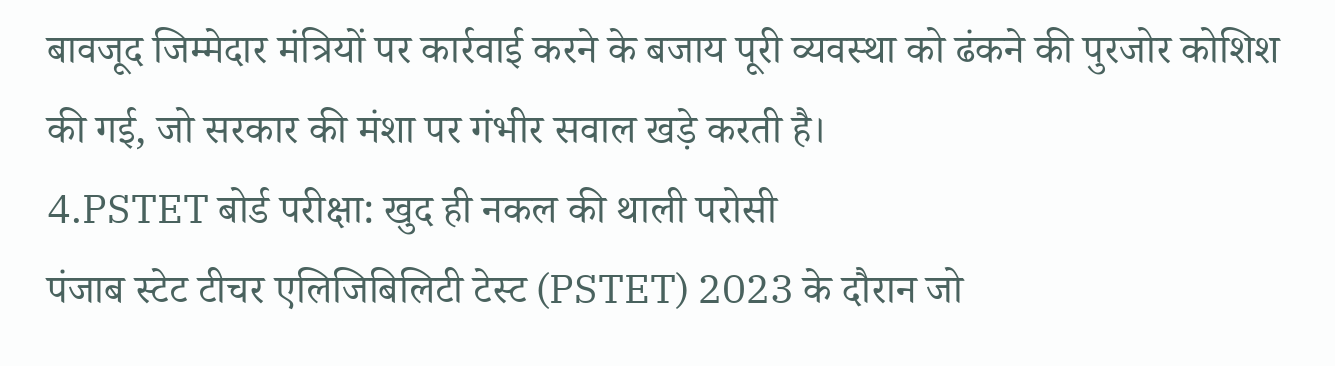बावजूद जिम्मेदार मंत्रियों पर कार्रवाई करने के बजाय पूरी व्यवस्था को ढंकने की पुरजोर कोशिश की गई, जो सरकार की मंशा पर गंभीर सवाल खड़े करती है।
4.PSTET बोर्ड परीक्षा: खुद ही नकल की थाली परोसी
पंजाब स्टेट टीचर एलिजिबिलिटी टेस्ट (PSTET) 2023 के दौरान जो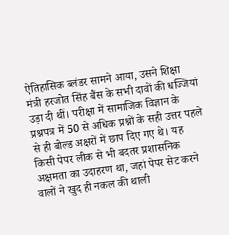ऐतिहासिक ब्लंडर सामने आया, उसने शिक्षा मंत्री हरजोत सिंह बैंस के सभी दावों की धज्जियां उड़ा दी थीं। परीक्षा में सामाजिक विज्ञान के प्रश्नपत्र में 50 से अधिक प्रश्नों के सही उत्तर पहले से ही बोल्ड अक्षरों में छाप दिए गए थे। यह किसी पेपर लीक से भी बदतर प्रशासनिक अक्षमता का उदाहरण था, जहां पेपर सेट करने वालों ने खुद ही नकल की थाली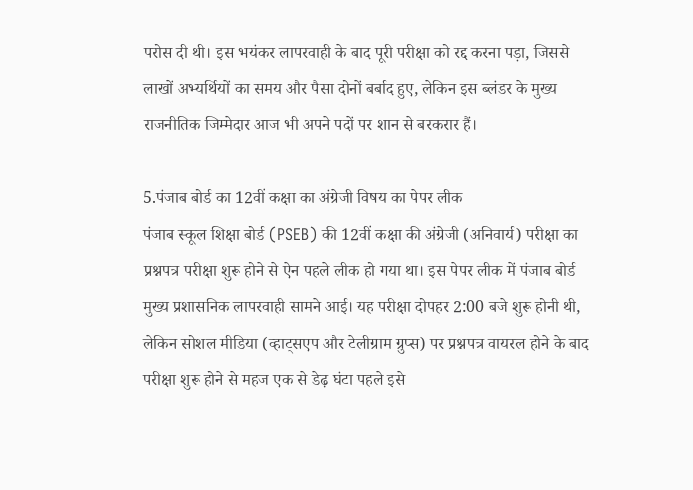परोस दी थी। इस भयंकर लापरवाही के बाद पूरी परीक्षा को रद्द करना पड़ा, जिससे लाखों अभ्यर्थियों का समय और पैसा दोनों बर्बाद हुए, लेकिन इस ब्लंडर के मुख्य राजनीतिक जिम्मेदार आज भी अपने पदों पर शान से बरकरार हैं।

5.पंजाब बोर्ड का 12वीं कक्षा का अंग्रेजी विषय का पेपर लीक
पंजाब स्कूल शिक्षा बोर्ड (PSEB) की 12वीं कक्षा की अंग्रेजी (अनिवार्य) परीक्षा का प्रश्नपत्र परीक्षा शुरू होने से ऐन पहले लीक हो गया था। इस पेपर लीक में पंजाब बोर्ड मुख्य प्रशासनिक लापरवाही सामने आई। यह परीक्षा दोपहर 2:00 बजे शुरू होनी थी, लेकिन सोशल मीडिया (व्हाट्सएप और टेलीग्राम ग्रुप्स) पर प्रश्नपत्र वायरल होने के बाद परीक्षा शुरू होने से महज एक से डेढ़ घंटा पहले इसे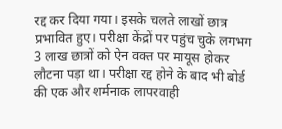रद्द कर दिया गया। इसके चलते लाखों छात्र प्रभावित हुए। परीक्षा केंद्रों पर पहुंच चुके लगभग 3 लाख छात्रों को ऐन वक्त पर मायूस होकर लौटना पड़ा था। परीक्षा रद्द होने के बाद भी बोर्ड की एक और शर्मनाक लापरवाही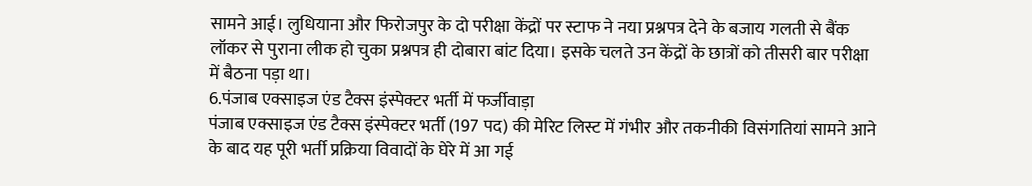सामने आई। लुधियाना और फिरोजपुर के दो परीक्षा केंद्रों पर स्टाफ ने नया प्रश्नपत्र देने के बजाय गलती से बैंक लॉकर से पुराना लीक हो चुका प्रश्नपत्र ही दोबारा बांट दिया। इसके चलते उन केंद्रों के छात्रों को तीसरी बार परीक्षा में बैठना पड़ा था।
6.पंजाब एक्साइज एंड टैक्स इंस्पेक्टर भर्ती में फर्जीवाड़ा
पंजाब एक्साइज एंड टैक्स इंस्पेक्टर भर्ती (197 पद) की मेरिट लिस्ट में गंभीर और तकनीकी विसंगतियां सामने आने के बाद यह पूरी भर्ती प्रक्रिया विवादों के घेरे में आ गई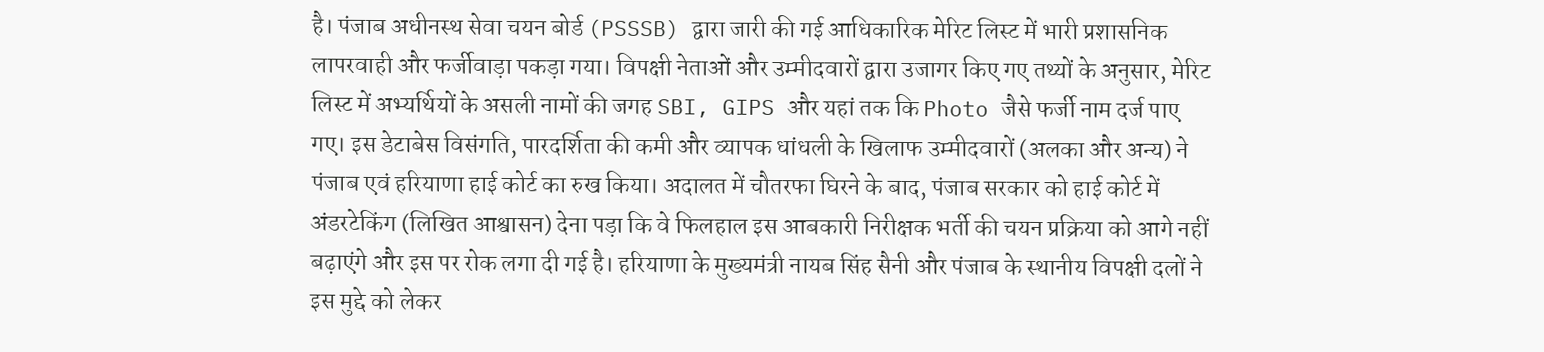है। पंजाब अधीनस्थ सेवा चयन बोर्ड (PSSSB) द्वारा जारी की गई आधिकारिक मेरिट लिस्ट में भारी प्रशासनिक लापरवाही और फर्जीवाड़ा पकड़ा गया। विपक्षी नेताओं और उम्मीदवारों द्वारा उजागर किए गए तथ्यों के अनुसार, मेरिट लिस्ट में अभ्यर्थियों के असली नामों की जगह SBI, GIPS और यहां तक कि Photo जैसे फर्जी नाम दर्ज पाए गए। इस डेटाबेस विसंगति, पारदर्शिता की कमी और व्यापक धांधली के खिलाफ उम्मीदवारों (अलका और अन्य) ने पंजाब एवं हरियाणा हाई कोर्ट का रुख किया। अदालत में चौतरफा घिरने के बाद, पंजाब सरकार को हाई कोर्ट में अंडरटेकिंग (लिखित आश्वासन) देना पड़ा कि वे फिलहाल इस आबकारी निरीक्षक भर्ती की चयन प्रक्रिया को आगे नहीं बढ़ाएंगे और इस पर रोक लगा दी गई है। हरियाणा के मुख्यमंत्री नायब सिंह सैनी और पंजाब के स्थानीय विपक्षी दलों ने इस मुद्दे को लेकर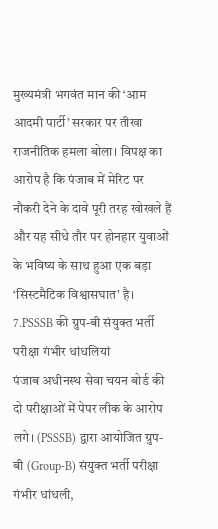मुख्यमंत्री भगवंत मान की ‘आम आदमी पार्टी’ सरकार पर तीखा राजनीतिक हमला बोला। विपक्ष का आरोप है कि पंजाब में मेरिट पर नौकरी देने के दावे पूरी तरह खोखले हैं और यह सीधे तौर पर होनहार युवाओं के भविष्य के साथ हुआ एक बड़ा ‘सिस्टमैटिक विश्वासघात’ है।
7.PSSSB की ग्रुप-बी संयुक्त भर्ती परीक्षा गंभीर धांधलियां
पंजाब अधीनस्थ सेवा चयन बोर्ड की दो परीक्षाओं में पेपर लीक के आरोप लगे। (PSSSB) द्वारा आयोजित ग्रुप-बी (Group-B) संयुक्त भर्ती परीक्षा गंभीर धांधली,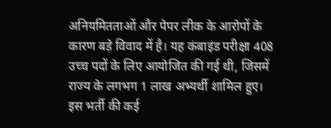अनियमितताओं और पेपर लीक के आरोपों के कारण बड़े विवाद में है। यह कंबाइंड परीक्षा 408 उच्च पदों के लिए आयोजित की गई थी, जिसमें राज्य के लगभग 1 लाख अभ्यर्थी शामिल हुए। इस भर्ती की कई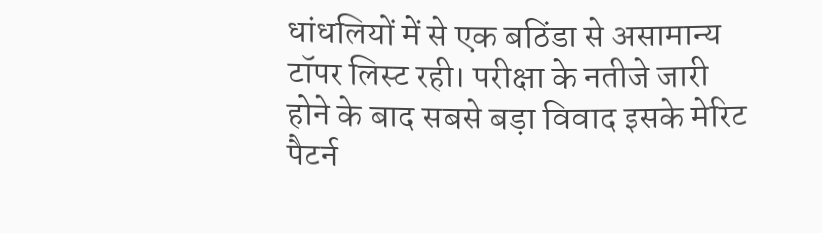धांधलियों में से एक बठिंडा से असामान्य टॉपर लिस्ट रही। परीक्षा के नतीजे जारी होने के बाद सबसे बड़ा विवाद इसके मेरिट पैटर्न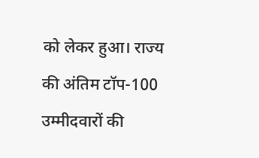को लेकर हुआ। राज्य की अंतिम टॉप-100 उम्मीदवारों की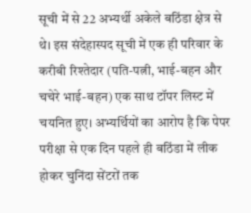सूची में से 22 अभ्यर्थी अकेले बठिंडा क्षेत्र से थे। इस संदेहास्पद सूची में एक ही परिवार के करीबी रिश्तेदार (पति-पत्नी, भाई-बहन और चचेरे भाई-बहन) एक साथ टॉपर लिस्ट में चयनित हुए। अभ्यर्थियों का आरोप है कि पेपर परीक्षा से एक दिन पहले ही बठिंडा में लीक होकर चुनिंदा सेंटरों तक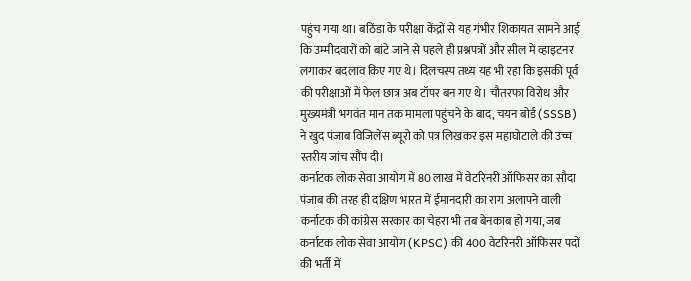पहुंच गया था। बठिंडा के परीक्षा केंद्रों से यह गंभीर शिकायत सामने आई कि उम्मीदवारों को बांटे जाने से पहले ही प्रश्नपत्रों और सील में व्हाइटनर लगाकर बदलाव किए गए थे। दिलचस्प तथ्य यह भी रहा कि इसकी पूर्व की परीक्षाओं में फेल छात्र अब टॉपर बन गए थे। चौतरफा विरोध और मुख्यमंत्री भगवंत मान तक मामला पहुंचने के बाद, चयन बोर्ड (SSSB) ने खुद पंजाब विजिलेंस ब्यूरो को पत्र लिखकर इस महाघोटाले की उच्च स्तरीय जांच सौंप दी।
कर्नाटक लोक सेवा आयोग में 80 लाख में वेटरिनरी ऑफिसर का सौदा
पंजाब की तरह ही दक्षिण भारत में ईमानदारी का राग अलापने वाली कर्नाटक की कांग्रेस सरकार का चेहरा भी तब बेनकाब हो गया, जब कर्नाटक लोक सेवा आयोग (KPSC) की 400 वेटरिनरी ऑफिसर पदों की भर्ती में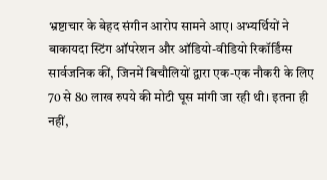भ्रष्टाचार के बेहद संगीन आरोप सामने आए। अभ्यर्थियों ने बाकायदा स्टिंग ऑपरेशन और ऑडियो-वीडियो रिकॉर्डिंग्स सार्वजनिक कीं, जिनमें बिचौलियों द्वारा एक-एक नौकरी के लिए 70 से 80 लाख रुपये की मोटी घूस मांगी जा रही थी। इतना ही नहीं,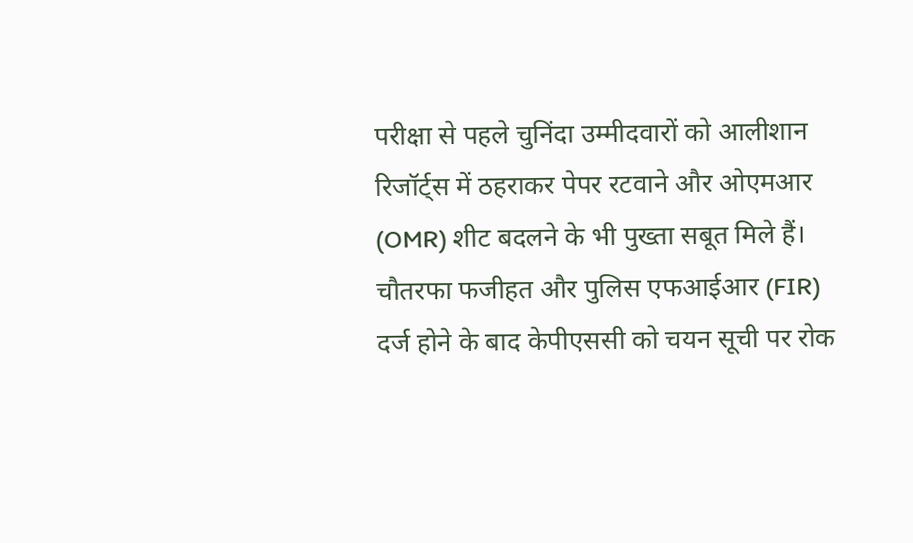परीक्षा से पहले चुनिंदा उम्मीदवारों को आलीशान रिजॉर्ट्स में ठहराकर पेपर रटवाने और ओएमआर (OMR) शीट बदलने के भी पुख्ता सबूत मिले हैं। चौतरफा फजीहत और पुलिस एफआईआर (FIR) दर्ज होने के बाद केपीएससी को चयन सूची पर रोक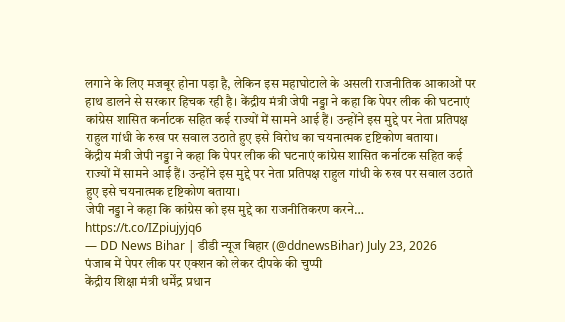लगाने के लिए मजबूर होना पड़ा है, लेकिन इस महाघोटाले के असली राजनीतिक आकाओं पर हाथ डालने से सरकार हिचक रही है। केंद्रीय मंत्री जेपी नड्डा ने कहा कि पेपर लीक की घटनाएं कांग्रेस शासित कर्नाटक सहित कई राज्यों में सामने आई हैं। उन्होंने इस मुद्दे पर नेता प्रतिपक्ष राहुल गांधी के रुख पर सवाल उठाते हुए इसे विरोध का चयनात्मक दृष्टिकोण बताया।
केंद्रीय मंत्री जेपी नड्डा ने कहा कि पेपर लीक की घटनाएं कांग्रेस शासित कर्नाटक सहित कई राज्यों में सामने आई हैं। उन्होंने इस मुद्दे पर नेता प्रतिपक्ष राहुल गांधी के रुख पर सवाल उठाते हुए इसे चयनात्मक दृष्टिकोण बताया।
जेपी नड्डा ने कहा कि कांग्रेस को इस मुद्दे का राजनीतिकरण करने… https://t.co/IZpiujyjq6
— DD News Bihar | डीडी न्यूज बिहार (@ddnewsBihar) July 23, 2026
पंजाब में पेपर लीक पर एक्शन को लेकर दीपके की चुप्पी
केंद्रीय शिक्षा मंत्री धर्मेंद्र प्रधान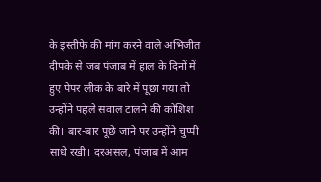के इस्तीफे की मांग करने वाले अभिजीत दीपके से जब पंजाब में हाल के दिनों में हुए पेपर लीक के बारे में पूछा गया तो उन्होंने पहले सवाल टालने की कोशिश की। बार-बार पूछे जाने पर उन्होंने चुप्पी साधे रखी। दरअसल, पंजाब में आम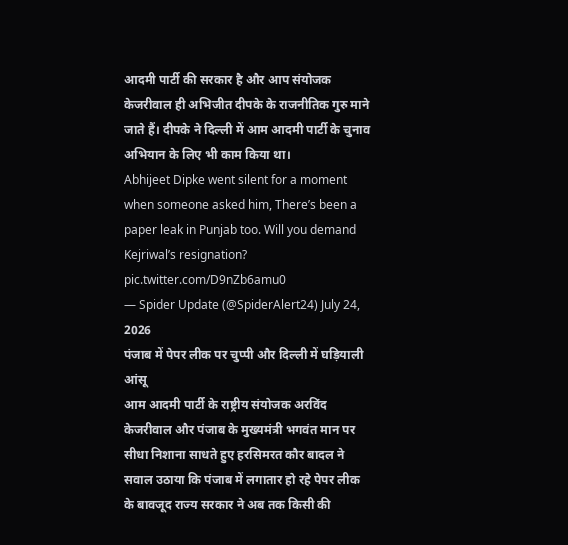आदमी पार्टी की सरकार है और आप संयोजक केजरीवाल ही अभिजीत दीपके के राजनीतिक गुरु माने जाते हैं। दीपके ने दिल्ली में आम आदमी पार्टी के चुनाव अभियान के लिए भी काम किया था।
Abhijeet Dipke went silent for a moment when someone asked him, There’s been a paper leak in Punjab too. Will you demand Kejriwal’s resignation? pic.twitter.com/D9nZb6amu0
— Spider Update (@SpiderAlert24) July 24, 2026
पंजाब में पेपर लीक पर चुप्पी और दिल्ली में घड़ियाली आंसू
आम आदमी पार्टी के राष्ट्रीय संयोजक अरविंद केजरीवाल और पंजाब के मुख्यमंत्री भगवंत मान पर सीधा निशाना साधते हुए हरसिमरत कौर बादल ने सवाल उठाया कि पंजाब में लगातार हो रहे पेपर लीक के बावजूद राज्य सरकार ने अब तक किसी की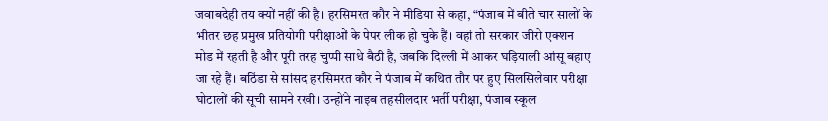जवाबदेही तय क्यों नहीं की है। हरसिमरत कौर ने मीडिया से कहा, “पंजाब में बीते चार सालों के भीतर छह प्रमुख प्रतियोगी परीक्षाओं के पेपर लीक हो चुके हैं। वहां तो सरकार जीरो एक्शन मोड में रहती है और पूरी तरह चुप्पी साधे बैठी है, जबकि दिल्ली में आकर घड़ियाली आंसू बहाए जा रहे हैं। बठिंडा से सांसद हरसिमरत कौर ने पंजाब में कथित तौर पर हुए सिलसिलेवार परीक्षा घोटालों की सूची सामने रखी। उन्होंने नाइब तहसीलदार भर्ती परीक्षा, पंजाब स्कूल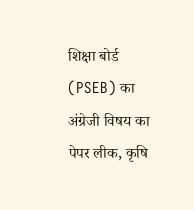शिक्षा बोर्ड (PSEB) का अंग्रेजी विषय का पेपर लीक, कृषि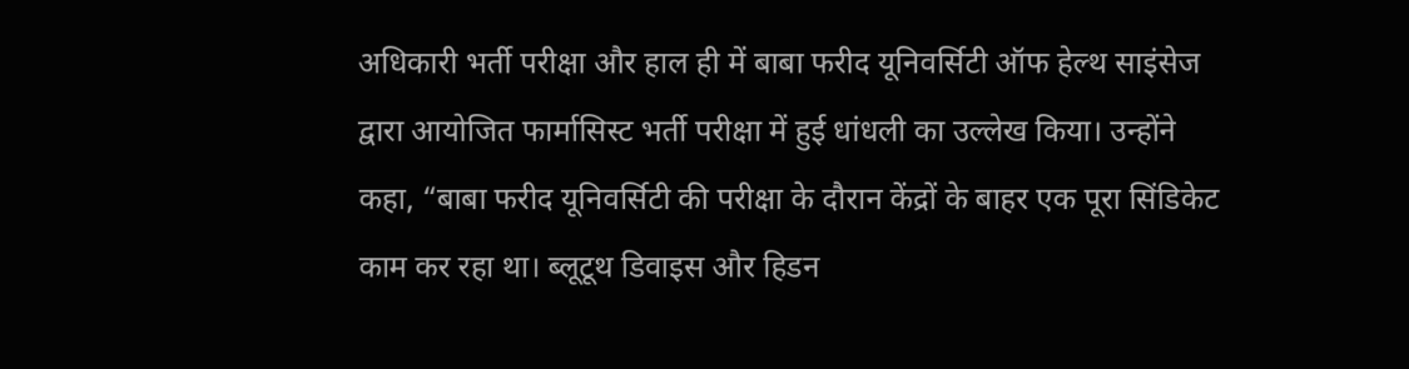अधिकारी भर्ती परीक्षा और हाल ही में बाबा फरीद यूनिवर्सिटी ऑफ हेल्थ साइंसेज द्वारा आयोजित फार्मासिस्ट भर्ती परीक्षा में हुई धांधली का उल्लेख किया। उन्होंने कहा, “बाबा फरीद यूनिवर्सिटी की परीक्षा के दौरान केंद्रों के बाहर एक पूरा सिंडिकेट काम कर रहा था। ब्लूटूथ डिवाइस और हिडन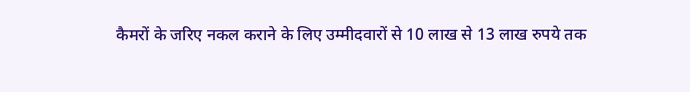कैमरों के जरिए नकल कराने के लिए उम्मीदवारों से 10 लाख से 13 लाख रुपये तक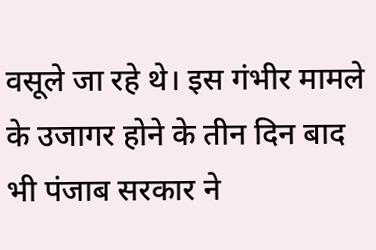वसूले जा रहे थे। इस गंभीर मामले के उजागर होने के तीन दिन बाद भी पंजाब सरकार ने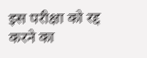इस परीक्षा को रद्द करने का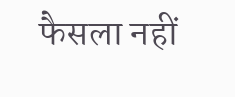फैसला नहीं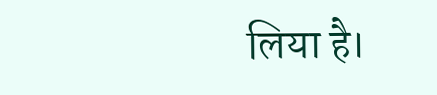लिया है।